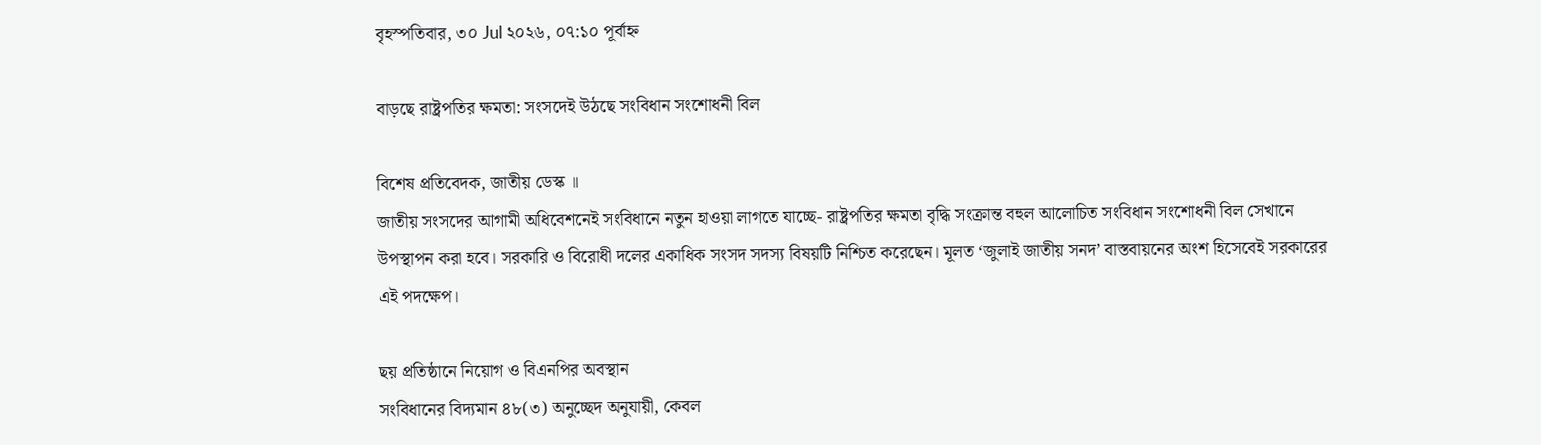বৃহস্পতিবার, ৩০ Jul ২০২৬, ০৭:১০ পূর্বাহ্ন

বাড়ছে রাষ্ট্রপতির ক্ষমতা: সংসদেই উঠছে সংবিধান সংশোধনী বিল

বিশেষ প্রতিবেদক, জাতীয় ডেস্ক ॥
জাতীয় সংসদের আগামী অধিবেশনেই সংবিধানে নতুন হাওয়া লাগতে যাচ্ছে- রাষ্ট্রপতির ক্ষমতা বৃদ্ধি সংক্রান্ত বহুল আলোচিত সংবিধান সংশোধনী বিল সেখানে উপস্থাপন করা হবে। সরকারি ও বিরোধী দলের একাধিক সংসদ সদস্য বিষয়টি নিশ্চিত করেছেন। মূলত ‘জুলাই জাতীয় সনদ’ বাস্তবায়নের অংশ হিসেবেই সরকারের এই পদক্ষেপ।

ছয় প্রতিষ্ঠানে নিয়োগ ও বিএনপির অবস্থান
সংবিধানের বিদ্যমান ৪৮(৩) অনুচ্ছেদ অনুযায়ী, কেবল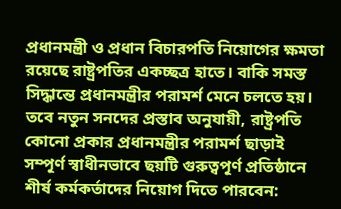প্রধানমন্ত্রী ও প্রধান বিচারপতি নিয়োগের ক্ষমতা রয়েছে রাষ্ট্রপতির একচ্ছত্র হাতে। বাকি সমস্ত সিদ্ধান্তে প্রধানমন্ত্রীর পরামর্শ মেনে চলতে হয়। তবে নতুন সনদের প্রস্তাব অনুযায়ী, রাষ্ট্রপতি কোনো প্রকার প্রধানমন্ত্রীর পরামর্শ ছাড়াই সম্পূর্ণ স্বাধীনভাবে ছয়টি গুরুত্বপূর্ণ প্রতিষ্ঠানে শীর্ষ কর্মকর্তাদের নিয়োগ দিতে পারবেন: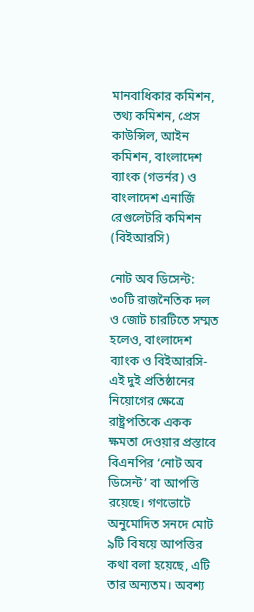মানবাধিকার কমিশন, তথ্য কমিশন, প্রেস কাউন্সিল, আইন কমিশন, বাংলাদেশ ব্যাংক (গভর্নর) ও বাংলাদেশ এনার্জি রেগুলেটরি কমিশন (বিইআরসি)

নোট অব ডিসেন্ট: ৩০টি রাজনৈতিক দল ও জোট চারটিতে সম্মত হলেও, বাংলাদেশ ব্যাংক ও বিইআরসি-এই দুই প্রতিষ্ঠানের নিয়োগের ক্ষেত্রে রাষ্ট্রপতিকে একক ক্ষমতা দেওয়ার প্রস্তাবে বিএনপির ‘নোট অব ডিসেন্ট’ বা আপত্তি রয়েছে। গণভোটে অনুমোদিত সনদে মোট ৯টি বিষয়ে আপত্তির কথা বলা হয়েছে, এটি তার অন্যতম। অবশ্য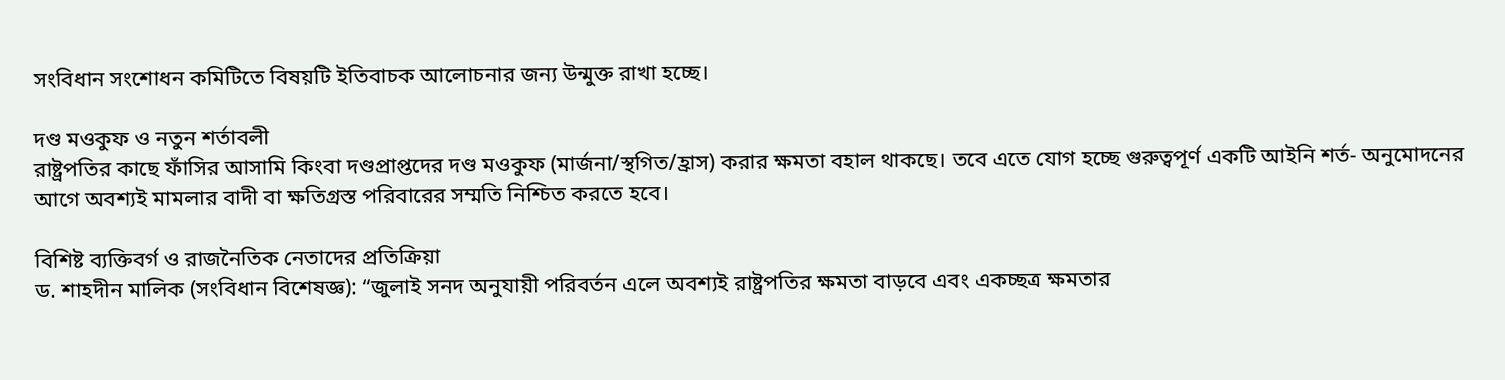সংবিধান সংশোধন কমিটিতে বিষয়টি ইতিবাচক আলোচনার জন্য উন্মুক্ত রাখা হচ্ছে।

দণ্ড মওকুফ ও নতুন শর্তাবলী
রাষ্ট্রপতির কাছে ফাঁসির আসামি কিংবা দণ্ডপ্রাপ্তদের দণ্ড মওকুফ (মার্জনা/স্থগিত/হ্রাস) করার ক্ষমতা বহাল থাকছে। তবে এতে যোগ হচ্ছে গুরুত্বপূর্ণ একটি আইনি শর্ত- অনুমোদনের আগে অবশ্যই মামলার বাদী বা ক্ষতিগ্রস্ত পরিবারের সম্মতি নিশ্চিত করতে হবে।

বিশিষ্ট ব্যক্তিবর্গ ও রাজনৈতিক নেতাদের প্রতিক্রিয়া
ড. শাহদীন মালিক (সংবিধান বিশেষজ্ঞ): “জুলাই সনদ অনুযায়ী পরিবর্তন এলে অবশ্যই রাষ্ট্রপতির ক্ষমতা বাড়বে এবং একচ্ছত্র ক্ষমতার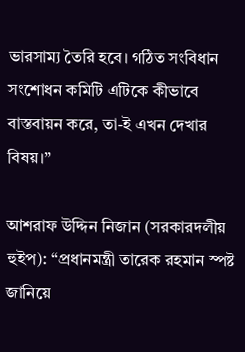ভারসাম্য তৈরি হবে। গঠিত সংবিধান সংশোধন কমিটি এটিকে কীভাবে বাস্তবায়ন করে, তা-ই এখন দেখার বিষয়।”

আশরাফ উদ্দিন নিজান (সরকারদলীয় হুইপ): “প্রধানমন্ত্রী তারেক রহমান স্পষ্ট জানিয়ে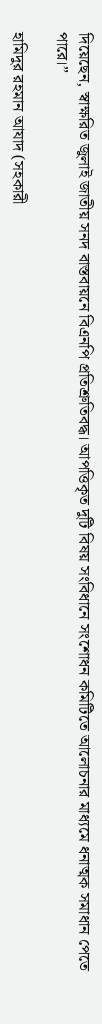দিয়েছেন, স্বাক্ষরিত জুলাই জাতীয় সনদ বাস্তবায়নে বিএনপি প্রতিশ্রুতিবদ্ধ। আপত্তিকৃত দুটি বিষয় সংবিধানে সংশোধন কমিটিতে আলোচনার মাধ্যমে ধনাত্মক সমাধান পেতে পারে।”

হামিদুর রহমান আযাদ (সহকারী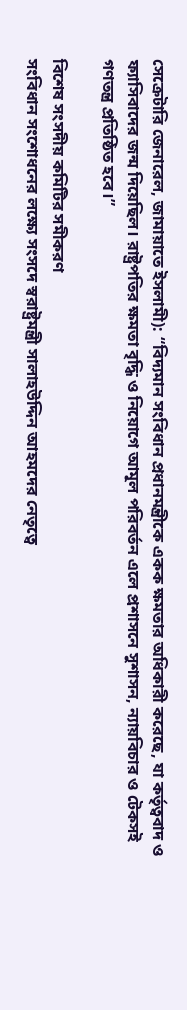সেক্রেটারি জেনারেল, জামায়াতে ইসলামী): “বিদ্যমান সংবিধান প্রধানমন্ত্রীকে একক ক্ষমতার অধিকারী করেছে, যা কর্তৃত্ববাদ ও ফ্যাসিবাদের জন্ম দিয়েছিল। রাষ্ট্রপতির ক্ষমতা বৃদ্ধি ও নিয়োগে আমূল পরিবর্তন এলে প্রশাসনে সুশাসন, ন্যায়বিচার ও টেকসই গণতন্ত্র প্রতিষ্ঠিত হবে।”

বিশেষ সংসদীয় কমিটির সমীকরণ
সংবিধান সংশোধনের লক্ষ্যে সংসদে স্বরাষ্ট্রমন্ত্রী সালাহউদ্দিন আহমদের নেতৃত্বে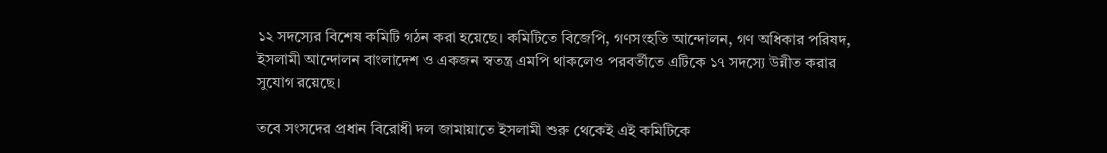১২ সদস্যের বিশেষ কমিটি গঠন করা হয়েছে। কমিটিতে বিজেপি, গণসংহতি আন্দোলন, গণ অধিকার পরিষদ, ইসলামী আন্দোলন বাংলাদেশ ও একজন স্বতন্ত্র এমপি থাকলেও পরবর্তীতে এটিকে ১৭ সদস্যে উন্নীত করার সুযোগ রয়েছে।

তবে সংসদের প্রধান বিরোধী দল জামায়াতে ইসলামী শুরু থেকেই এই কমিটিকে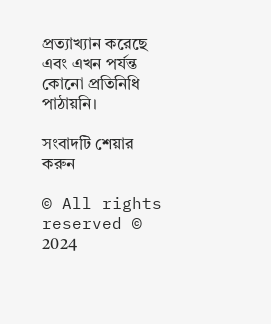প্রত্যাখ্যান করেছে এবং এখন পর্যন্ত কোনো প্রতিনিধি পাঠায়নি।

সংবাদটি শেয়ার করুন

© All rights reserved © 2024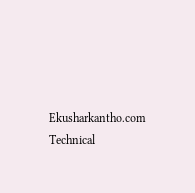Ekusharkantho.com
Technical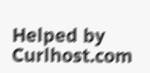Helped by Curlhost.com